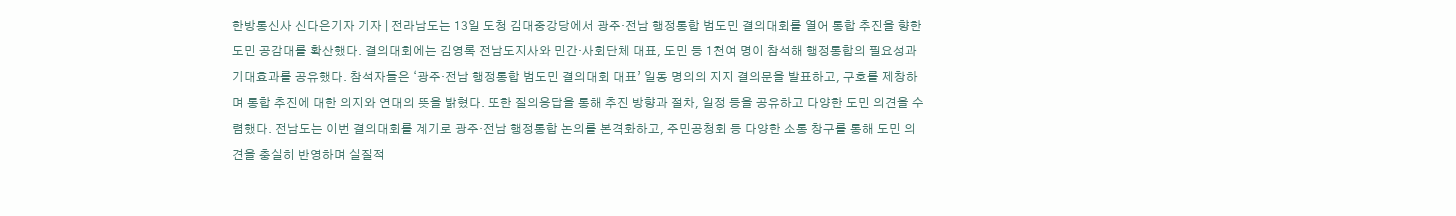한방통신사 신다은기자 기자 | 전라남도는 13일 도청 김대중강당에서 광주·전남 행정통합 범도민 결의대회를 열어 통합 추진을 향한 도민 공감대를 확산했다. 결의대회에는 김영록 전남도지사와 민간·사회단체 대표, 도민 등 1천여 명이 참석해 행정통합의 필요성과 기대효과를 공유했다. 참석자들은 ‘광주·전남 행정통합 범도민 결의대회 대표’ 일동 명의의 지지 결의문을 발표하고, 구호를 제창하며 통합 추진에 대한 의지와 연대의 뜻을 밝혔다. 또한 질의응답을 통해 추진 방향과 절차, 일정 등을 공유하고 다양한 도민 의견을 수렴했다. 전남도는 이번 결의대회를 계기로 광주·전남 행정통합 논의를 본격화하고, 주민공청회 등 다양한 소통 창구를 통해 도민 의견을 충실히 반영하며 실질적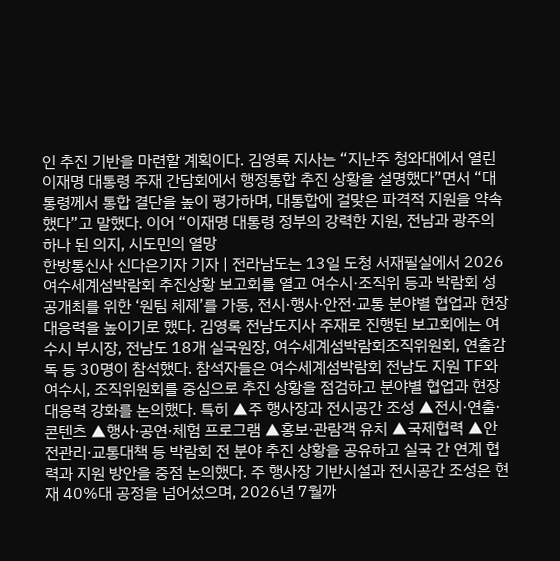인 추진 기반을 마련할 계획이다. 김영록 지사는 “지난주 청와대에서 열린 이재명 대통령 주재 간담회에서 행정통합 추진 상황을 설명했다”면서 “대통령께서 통합 결단을 높이 평가하며, 대통합에 걸맞은 파격적 지원을 약속했다”고 말했다. 이어 “이재명 대통령 정부의 강력한 지원, 전남과 광주의 하나 된 의지, 시도민의 열망
한방통신사 신다은기자 기자 | 전라남도는 13일 도청 서재필실에서 2026 여수세계섬박람회 추진상황 보고회를 열고 여수시·조직위 등과 박람회 성공개최를 위한 ‘원팀 체제’를 가동, 전시·행사·안전·교통 분야별 협업과 현장 대응력을 높이기로 했다. 김영록 전남도지사 주재로 진행된 보고회에는 여수시 부시장, 전남도 18개 실국원장, 여수세계섬박람회조직위원회, 연출감독 등 30명이 참석했다. 참석자들은 여수세계섬박람회 전남도 지원 TF와 여수시, 조직위원회를 중심으로 추진 상황을 점검하고 분야별 협업과 현장 대응력 강화를 논의했다. 특히 ▲주 행사장과 전시공간 조성 ▲전시·연출·콘텐츠 ▲행사·공연·체험 프로그램 ▲홍보·관람객 유치 ▲국제협력 ▲안전관리·교통대책 등 박람회 전 분야 추진 상황을 공유하고 실국 간 연계 협력과 지원 방안을 중점 논의했다. 주 행사장 기반시설과 전시공간 조성은 현재 40%대 공정을 넘어섰으며, 2026년 7월까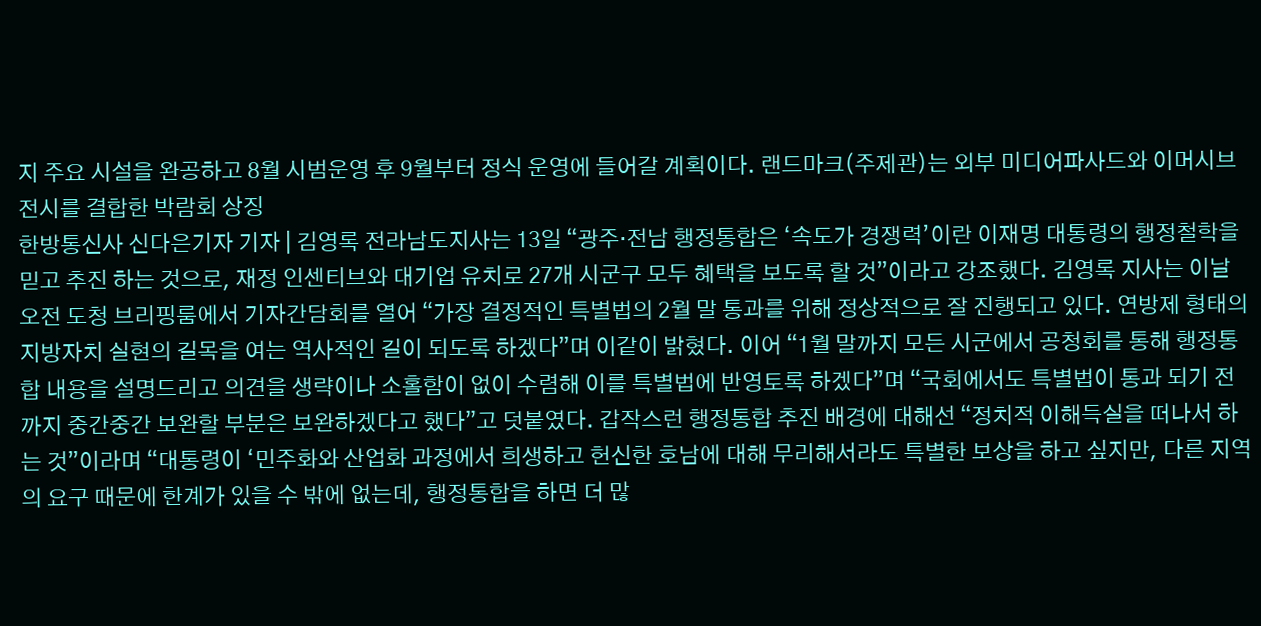지 주요 시설을 완공하고 8월 시범운영 후 9월부터 정식 운영에 들어갈 계획이다. 랜드마크(주제관)는 외부 미디어파사드와 이머시브 전시를 결합한 박람회 상징
한방통신사 신다은기자 기자 | 김영록 전라남도지사는 13일 “광주·전남 행정통합은 ‘속도가 경쟁력’이란 이재명 대통령의 행정철학을 믿고 추진 하는 것으로, 재정 인센티브와 대기업 유치로 27개 시군구 모두 혜택을 보도록 할 것”이라고 강조했다. 김영록 지사는 이날 오전 도청 브리핑룸에서 기자간담회를 열어 “가장 결정적인 특별법의 2월 말 통과를 위해 정상적으로 잘 진행되고 있다. 연방제 형태의 지방자치 실현의 길목을 여는 역사적인 길이 되도록 하겠다”며 이같이 밝혔다. 이어 “1월 말까지 모든 시군에서 공청회를 통해 행정통합 내용을 설명드리고 의견을 생략이나 소홀함이 없이 수렴해 이를 특별법에 반영토록 하겠다”며 “국회에서도 특별법이 통과 되기 전까지 중간중간 보완할 부분은 보완하겠다고 했다”고 덧붙였다. 갑작스런 행정통합 추진 배경에 대해선 “정치적 이해득실을 떠나서 하는 것”이라며 “대통령이 ‘민주화와 산업화 과정에서 희생하고 헌신한 호남에 대해 무리해서라도 특별한 보상을 하고 싶지만, 다른 지역의 요구 때문에 한계가 있을 수 밖에 없는데, 행정통합을 하면 더 많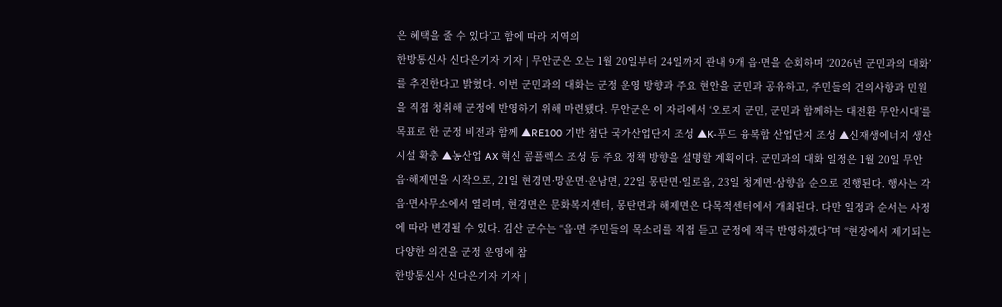은 혜택을 줄 수 있다’고 함에 따라 지역의
한방통신사 신다은기자 기자 | 무안군은 오는 1월 20일부터 24일까지 관내 9개 읍·면을 순회하며 ‘2026년 군민과의 대화’를 추진한다고 밝혔다. 이번 군민과의 대화는 군정 운영 방향과 주요 현안을 군민과 공유하고, 주민들의 건의사항과 민원을 직접 청취해 군정에 반영하기 위해 마련됐다. 무안군은 이 자리에서 ‘오로지 군민, 군민과 함께하는 대전환 무안시대’를 목표로 한 군정 비전과 함께 ▲RE100 기반 첨단 국가산업단지 조성 ▲K-푸드 융복합 산업단지 조성 ▲신재생에너지 생산시설 확충 ▲농산업 AX 혁신 콤플렉스 조성 등 주요 정책 방향을 설명할 계획이다. 군민과의 대화 일정은 1월 20일 무안읍·해제면을 시작으로, 21일 현경면·망운면·운남면, 22일 몽탄면·일로읍, 23일 청계면·삼향읍 순으로 진행된다. 행사는 각 읍·면사무소에서 열리며, 현경면은 문화복지센터, 몽탄면과 해제면은 다목적센터에서 개최된다. 다만 일정과 순서는 사정에 따라 변경될 수 있다. 김산 군수는 “읍·면 주민들의 목소리를 직접 듣고 군정에 적극 반영하겠다”며 “현장에서 제기되는 다양한 의견을 군정 운영에 참
한방통신사 신다은기자 기자 |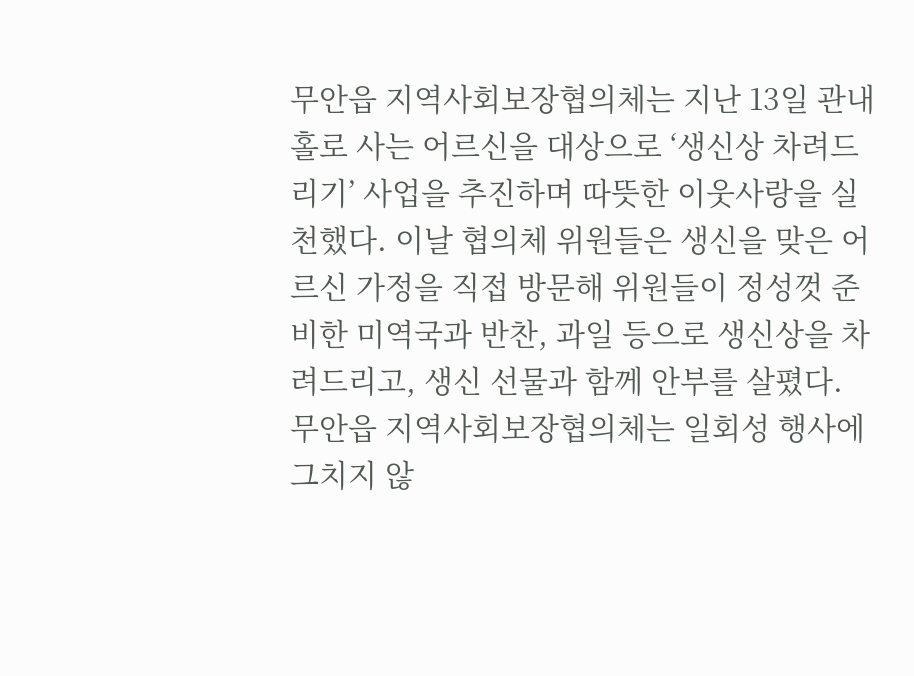무안읍 지역사회보장협의체는 지난 13일 관내 홀로 사는 어르신을 대상으로 ‘생신상 차려드리기’ 사업을 추진하며 따뜻한 이웃사랑을 실천했다. 이날 협의체 위원들은 생신을 맞은 어르신 가정을 직접 방문해 위원들이 정성껏 준비한 미역국과 반찬, 과일 등으로 생신상을 차려드리고, 생신 선물과 함께 안부를 살폈다. 무안읍 지역사회보장협의체는 일회성 행사에 그치지 않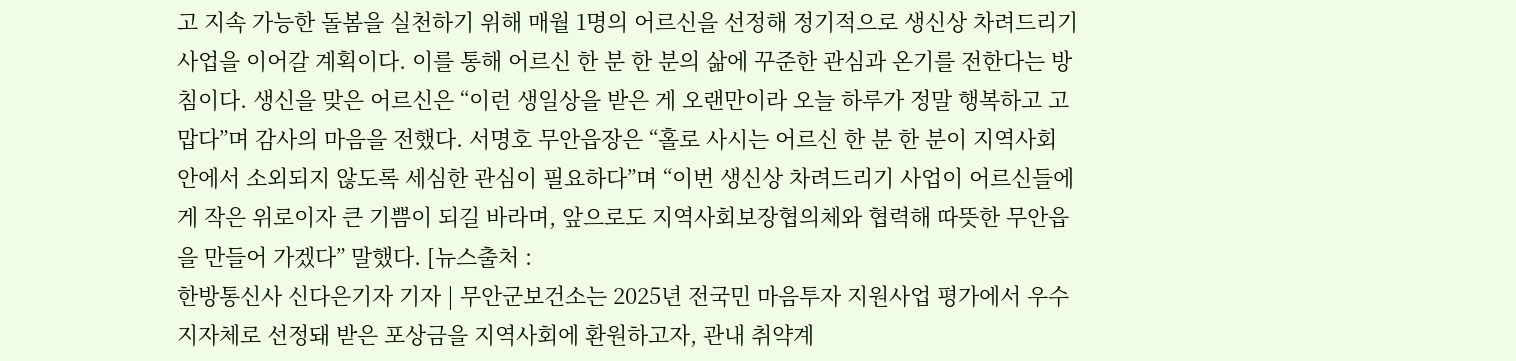고 지속 가능한 돌봄을 실천하기 위해 매월 1명의 어르신을 선정해 정기적으로 생신상 차려드리기 사업을 이어갈 계획이다. 이를 통해 어르신 한 분 한 분의 삶에 꾸준한 관심과 온기를 전한다는 방침이다. 생신을 맞은 어르신은 “이런 생일상을 받은 게 오랜만이라 오늘 하루가 정말 행복하고 고맙다”며 감사의 마음을 전했다. 서명호 무안읍장은 “홀로 사시는 어르신 한 분 한 분이 지역사회 안에서 소외되지 않도록 세심한 관심이 필요하다”며 “이번 생신상 차려드리기 사업이 어르신들에게 작은 위로이자 큰 기쁨이 되길 바라며, 앞으로도 지역사회보장협의체와 협력해 따뜻한 무안읍을 만들어 가겠다” 말했다. [뉴스출처 :
한방통신사 신다은기자 기자 | 무안군보건소는 2025년 전국민 마음투자 지원사업 평가에서 우수지자체로 선정돼 받은 포상금을 지역사회에 환원하고자, 관내 취약계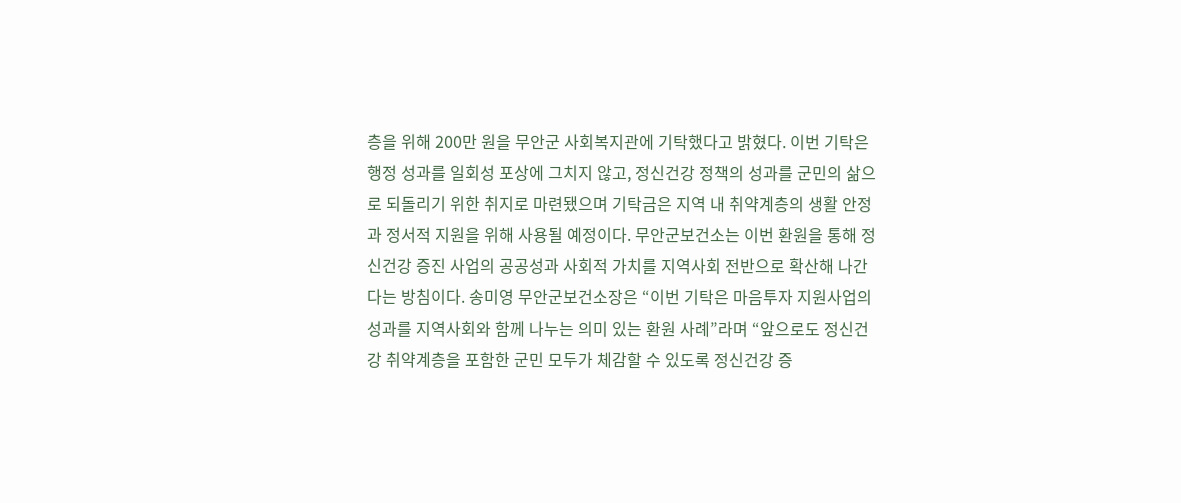층을 위해 200만 원을 무안군 사회복지관에 기탁했다고 밝혔다. 이번 기탁은 행정 성과를 일회성 포상에 그치지 않고, 정신건강 정책의 성과를 군민의 삶으로 되돌리기 위한 취지로 마련됐으며 기탁금은 지역 내 취약계층의 생활 안정과 정서적 지원을 위해 사용될 예정이다. 무안군보건소는 이번 환원을 통해 정신건강 증진 사업의 공공성과 사회적 가치를 지역사회 전반으로 확산해 나간다는 방침이다. 송미영 무안군보건소장은 “이번 기탁은 마음투자 지원사업의 성과를 지역사회와 함께 나누는 의미 있는 환원 사례”라며 “앞으로도 정신건강 취약계층을 포함한 군민 모두가 체감할 수 있도록 정신건강 증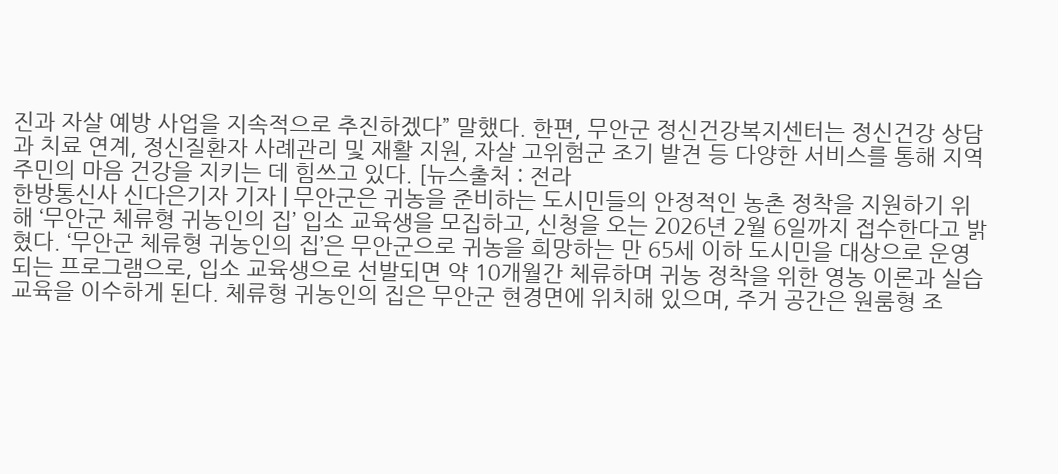진과 자살 예방 사업을 지속적으로 추진하겠다” 말했다. 한편, 무안군 정신건강복지센터는 정신건강 상담과 치료 연계, 정신질환자 사례관리 및 재활 지원, 자살 고위험군 조기 발견 등 다양한 서비스를 통해 지역 주민의 마음 건강을 지키는 데 힘쓰고 있다. [뉴스출처 : 전라
한방통신사 신다은기자 기자 | 무안군은 귀농을 준비하는 도시민들의 안정적인 농촌 정착을 지원하기 위해 ‘무안군 체류형 귀농인의 집’ 입소 교육생을 모집하고, 신청을 오는 2026년 2월 6일까지 접수한다고 밝혔다. ‘무안군 체류형 귀농인의 집’은 무안군으로 귀농을 희망하는 만 65세 이하 도시민을 대상으로 운영되는 프로그램으로, 입소 교육생으로 선발되면 약 10개월간 체류하며 귀농 정착을 위한 영농 이론과 실습 교육을 이수하게 된다. 체류형 귀농인의 집은 무안군 현경면에 위치해 있으며, 주거 공간은 원룸형 조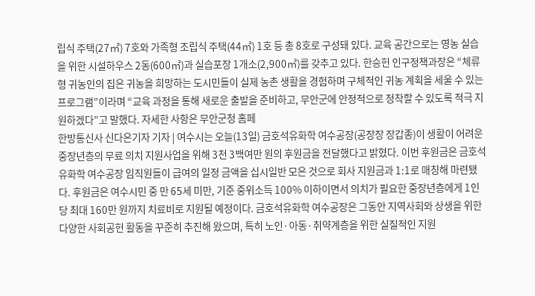립식 주택(27㎡) 7호와 가족형 조립식 주택(44㎡) 1호 등 총 8호로 구성돼 있다. 교육 공간으로는 영농 실습을 위한 시설하우스 2동(600㎡)과 실습포장 1개소(2,900㎡)를 갖추고 있다. 한승헌 인구정책과장은 “체류형 귀농인의 집은 귀농을 희망하는 도시민들이 실제 농촌 생활을 경험하며 구체적인 귀농 계획을 세울 수 있는 프로그램”이라며 “교육 과정을 통해 새로운 출발을 준비하고, 무안군에 안정적으로 정착할 수 있도록 적극 지원하겠다”고 말했다. 자세한 사항은 무안군청 홈페
한방통신사 신다은기자 기자 | 여수시는 오늘(13일) 금호석유화학 여수공장(공장장 장갑종)이 생활이 어려운 중장년층의 무료 의치 지원사업을 위해 3천 3백여만 원의 후원금을 전달했다고 밝혔다. 이번 후원금은 금호석유화학 여수공장 임직원들이 급여의 일정 금액을 십시일반 모은 것으로 회사 지원금과 1:1로 매칭해 마련됐다. 후원금은 여수시민 중 만 65세 미만, 기준 중위소득 100% 이하이면서 의치가 필요한 중장년층에게 1인당 최대 160만 원까지 치료비로 지원될 예정이다. 금호석유화학 여수공장은 그동안 지역사회와 상생을 위한 다양한 사회공헌 활동을 꾸준히 추진해 왔으며, 특히 노인·아동·취약계층을 위한 실질적인 지원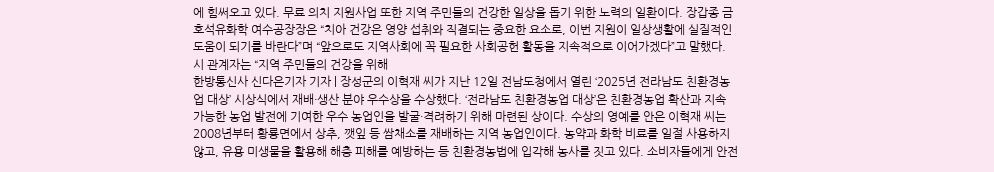에 힘써오고 있다. 무료 의치 지원사업 또한 지역 주민들의 건강한 일상을 돕기 위한 노력의 일환이다. 장갑종 금호석유화학 여수공장장은 “치아 건강은 영양 섭취와 직결되는 중요한 요소로, 이번 지원이 일상생활에 실질적인 도움이 되기를 바란다”며 “앞으로도 지역사회에 꼭 필요한 사회공헌 활동을 지속적으로 이어가겠다”고 말했다. 시 관계자는 “지역 주민들의 건강을 위해
한방통신사 신다은기자 기자 | 장성군의 이혁재 씨가 지난 12일 전남도청에서 열린 ‘2025년 전라남도 친환경농업 대상’ 시상식에서 재배·생산 분야 우수상을 수상했다. ‘전라남도 친환경농업 대상’은 친환경농업 확산과 지속 가능한 농업 발전에 기여한 우수 농업인을 발굴·격려하기 위해 마련된 상이다. 수상의 영예를 안은 이혁재 씨는 2008년부터 황룡면에서 상추, 깻잎 등 쌈채소를 재배하는 지역 농업인이다. 농약과 화학 비료를 일절 사용하지 않고, 유용 미생물을 활용해 해충 피해를 예방하는 등 친환경농법에 입각해 농사를 짓고 있다. 소비자들에게 안전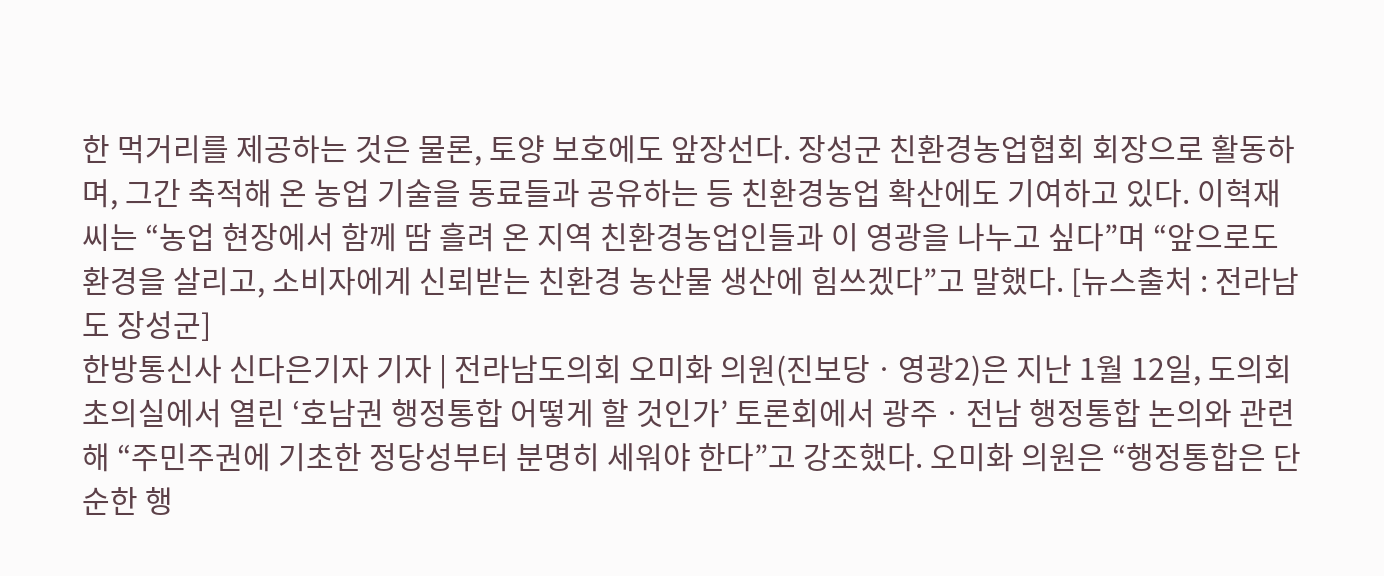한 먹거리를 제공하는 것은 물론, 토양 보호에도 앞장선다. 장성군 친환경농업협회 회장으로 활동하며, 그간 축적해 온 농업 기술을 동료들과 공유하는 등 친환경농업 확산에도 기여하고 있다. 이혁재 씨는 “농업 현장에서 함께 땀 흘려 온 지역 친환경농업인들과 이 영광을 나누고 싶다”며 “앞으로도 환경을 살리고, 소비자에게 신뢰받는 친환경 농산물 생산에 힘쓰겠다”고 말했다. [뉴스출처 : 전라남도 장성군]
한방통신사 신다은기자 기자 | 전라남도의회 오미화 의원(진보당ㆍ영광2)은 지난 1월 12일, 도의회 초의실에서 열린 ‘호남권 행정통합 어떻게 할 것인가’ 토론회에서 광주ㆍ전남 행정통합 논의와 관련해 “주민주권에 기초한 정당성부터 분명히 세워야 한다”고 강조했다. 오미화 의원은 “행정통합은 단순한 행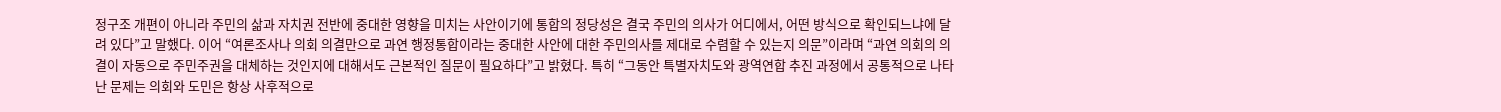정구조 개편이 아니라 주민의 삶과 자치권 전반에 중대한 영향을 미치는 사안이기에 통합의 정당성은 결국 주민의 의사가 어디에서, 어떤 방식으로 확인되느냐에 달려 있다”고 말했다. 이어 “여론조사나 의회 의결만으로 과연 행정통합이라는 중대한 사안에 대한 주민의사를 제대로 수렴할 수 있는지 의문”이라며 “과연 의회의 의결이 자동으로 주민주권을 대체하는 것인지에 대해서도 근본적인 질문이 필요하다”고 밝혔다. 특히 “그동안 특별자치도와 광역연합 추진 과정에서 공통적으로 나타난 문제는 의회와 도민은 항상 사후적으로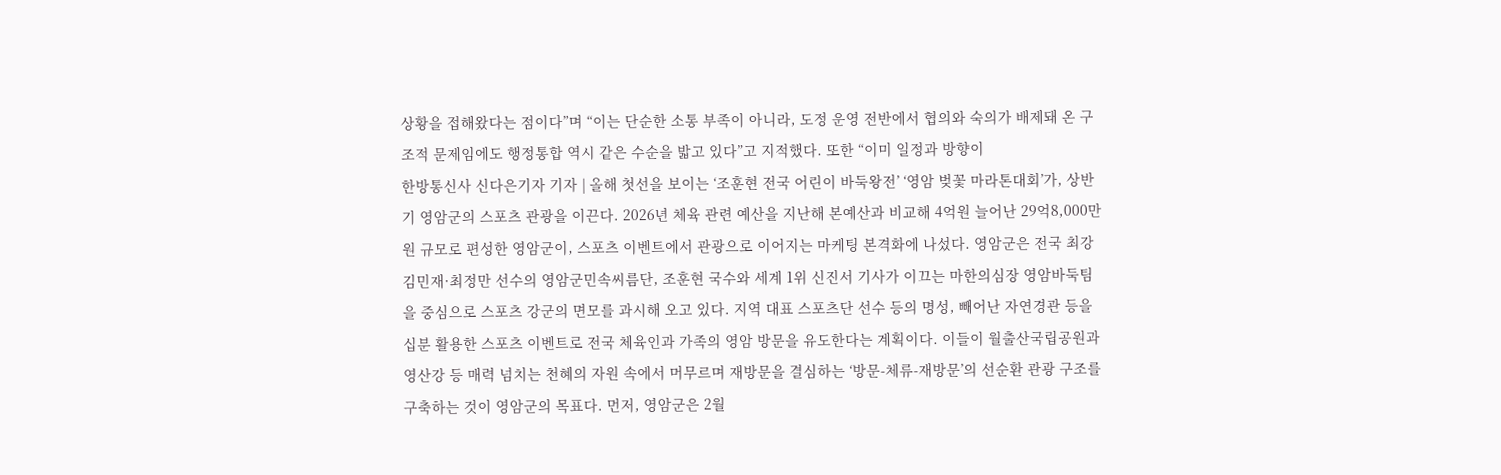상황을 접해왔다는 점이다”며 “이는 단순한 소통 부족이 아니라, 도정 운영 전반에서 협의와 숙의가 배제돼 온 구조적 문제임에도 행정통합 역시 같은 수순을 밟고 있다”고 지적했다. 또한 “이미 일정과 방향이
한방통신사 신다은기자 기자 | 올해 첫선을 보이는 ‘조훈현 전국 어린이 바둑왕전’ ‘영암 벚꽃 마라톤대회’가, 상반기 영암군의 스포츠 관광을 이끈다. 2026년 체육 관련 예산을 지난해 본예산과 비교해 4억원 늘어난 29억8,000만원 규모로 편성한 영암군이, 스포츠 이벤트에서 관광으로 이어지는 마케팅 본격화에 나섰다. 영암군은 전국 최강 김민재·최정만 선수의 영암군민속씨름단, 조훈현 국수와 세계 1위 신진서 기사가 이끄는 마한의심장 영암바둑팀을 중심으로 스포츠 강군의 면모를 과시해 오고 있다. 지역 대표 스포츠단 선수 등의 명성, 빼어난 자연경관 등을 십분 활용한 스포츠 이벤트로 전국 체육인과 가족의 영암 방문을 유도한다는 계획이다. 이들이 월출산국립공원과 영산강 등 매력 넘치는 천혜의 자원 속에서 머무르며 재방문을 결심하는 ‘방문-체류-재방문’의 선순환 관광 구조를 구축하는 것이 영암군의 목표다. 먼저, 영암군은 2월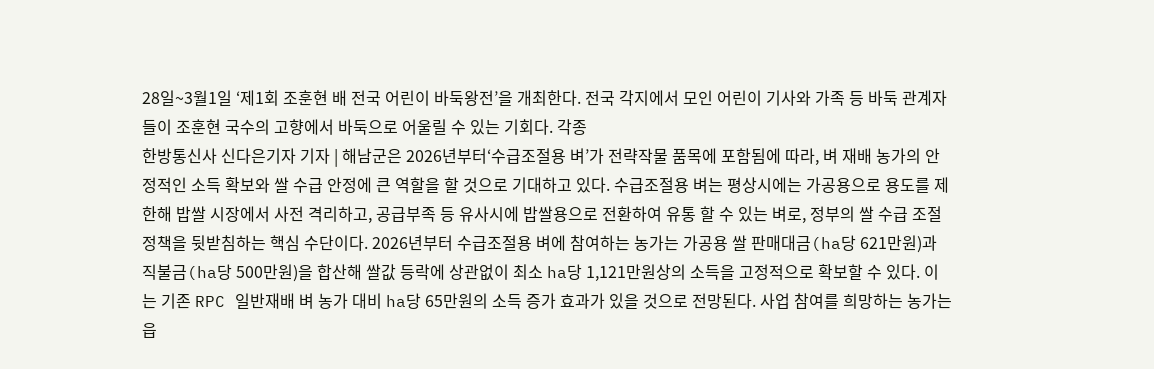28일~3월1일 ‘제1회 조훈현 배 전국 어린이 바둑왕전’을 개최한다. 전국 각지에서 모인 어린이 기사와 가족 등 바둑 관계자들이 조훈현 국수의 고향에서 바둑으로 어울릴 수 있는 기회다. 각종
한방통신사 신다은기자 기자 | 해남군은 2026년부터‘수급조절용 벼’가 전략작물 품목에 포함됨에 따라, 벼 재배 농가의 안정적인 소득 확보와 쌀 수급 안정에 큰 역할을 할 것으로 기대하고 있다. 수급조절용 벼는 평상시에는 가공용으로 용도를 제한해 밥쌀 시장에서 사전 격리하고, 공급부족 등 유사시에 밥쌀용으로 전환하여 유통 할 수 있는 벼로, 정부의 쌀 수급 조절 정책을 뒷받침하는 핵심 수단이다. 2026년부터 수급조절용 벼에 참여하는 농가는 가공용 쌀 판매대금(ha당 621만원)과 직불금(ha당 500만원)을 합산해 쌀값 등락에 상관없이 최소 ha당 1,121만원상의 소득을 고정적으로 확보할 수 있다. 이는 기존 RPC 일반재배 벼 농가 대비 ha당 65만원의 소득 증가 효과가 있을 것으로 전망된다. 사업 참여를 희망하는 농가는 읍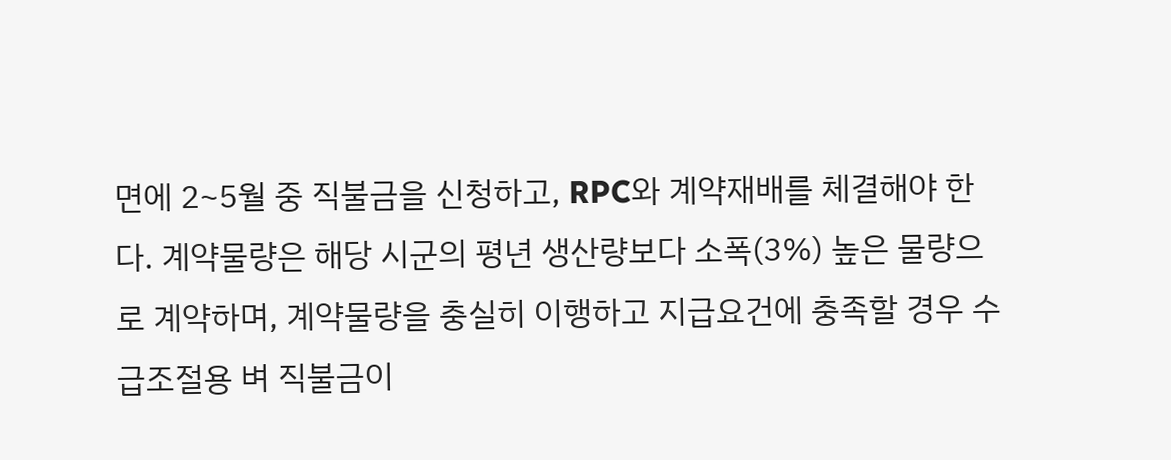면에 2~5월 중 직불금을 신청하고, RPC와 계약재배를 체결해야 한다. 계약물량은 해당 시군의 평년 생산량보다 소폭(3%) 높은 물량으로 계약하며, 계약물량을 충실히 이행하고 지급요건에 충족할 경우 수급조절용 벼 직불금이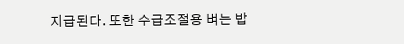지급된다. 또한 수급조절용 벼는 밥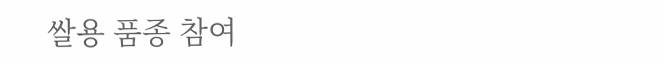쌀용 품종 참여